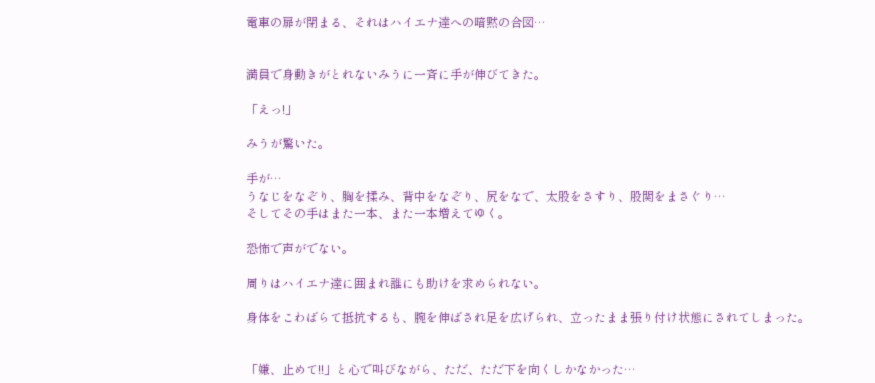電車の扉が閉まる、それはハイエナ達への暗黙の合図…


満員で身動きがとれないみうに一斉に手が伸びてきた。

「えっ!」

みうが驚いた。

手が…
うなじをなぞり、胸を揉み、背中をなぞり、尻をなで、太股をさすり、股関をまさぐり…
そしてその手はまた一本、また一本増えてゆく。

恐怖で声がでない。

周りはハイエナ達に囲まれ誰にも助けを求められない。

身体をこわばらて抵抗するも、腕を伸ばされ足を広げられ、立ったまま張り付け状態にされてしまった。


「嫌、止めて!!」と心で叫びながら、ただ、ただ下を向くしかなかった…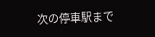次の停車駅まで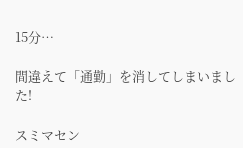15分…

間違えて「通勤」を消してしまいました!

スミマセン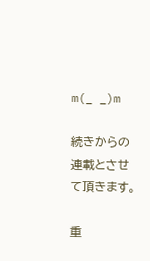m(_ _)m

続きからの連載とさせて頂きます。

重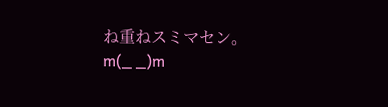ね重ねスミマセン。
m(_ _)m